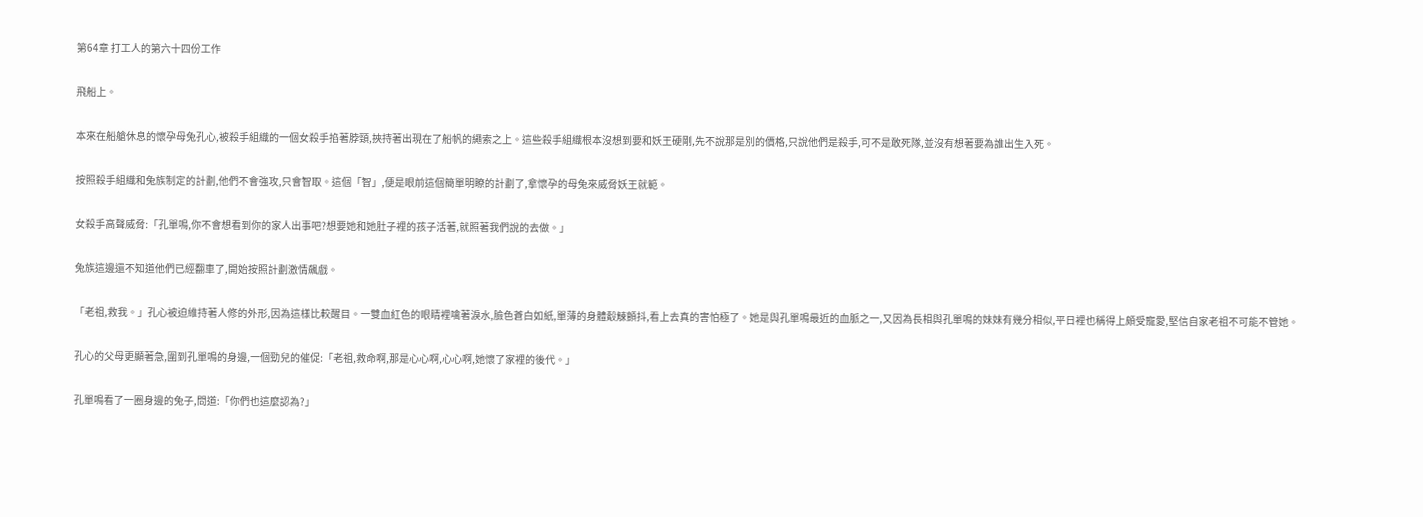第64章 打工人的第六十四份工作

飛船上。

本來在船艙休息的懷孕母兔孔心,被殺手組織的一個女殺手掐著脖頸,挾持著出現在了船帆的繩索之上。這些殺手組織根本沒想到要和妖王硬剛,先不說那是別的價格,只說他們是殺手,可不是敢死隊,並沒有想著要為誰出生入死。

按照殺手組織和兔族制定的計劃,他們不會強攻,只會智取。這個「智」,便是眼前這個簡單明瞭的計劃了,拿懷孕的母兔來威脅妖王就範。

女殺手高聲威脅:「孔單鳴,你不會想看到你的家人出事吧?想要她和她肚子裡的孩子活著,就照著我們說的去做。」

兔族這邊還不知道他們已經翻車了,開始按照計劃激情飆戲。

「老祖,救我。」孔心被迫維持著人修的外形,因為這樣比較醒目。一雙血紅色的眼睛裡噙著淚水,臉色蒼白如紙,單薄的身體觳觫顫抖,看上去真的害怕極了。她是與孔單鳴最近的血脈之一,又因為長相與孔單鳴的妹妹有幾分相似,平日裡也稱得上頗受寵愛,堅信自家老祖不可能不管她。

孔心的父母更顯著急,圍到孔單鳴的身邊,一個勁兒的催促:「老祖,救命啊,那是心心啊,心心啊,她懷了家裡的後代。」

孔單鳴看了一圈身邊的兔子,問道:「你們也這麼認為?」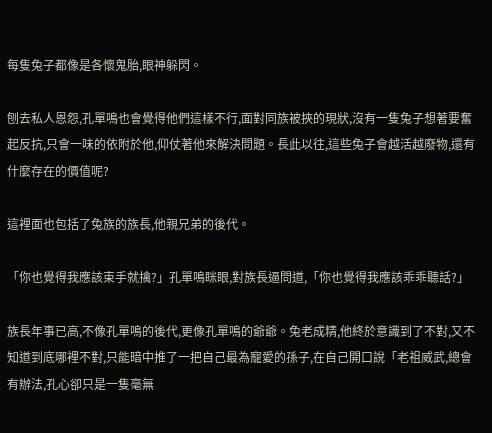每隻兔子都像是各懷鬼胎,眼神躲閃。

刨去私人恩怨,孔單鳴也會覺得他們這樣不行,面對同族被挾的現狀,沒有一隻兔子想著要奮起反抗,只會一味的依附於他,仰仗著他來解決問題。長此以往,這些兔子會越活越廢物,還有什麼存在的價值呢?

這裡面也包括了兔族的族長,他親兄弟的後代。

「你也覺得我應該束手就擒?」孔單鳴眯眼,對族長逼問道,「你也覺得我應該乖乖聽話?」

族長年事已高,不像孔單鳴的後代,更像孔單鳴的爺爺。兔老成精,他終於意識到了不對,又不知道到底哪裡不對,只能暗中推了一把自己最為寵愛的孫子,在自己開口說「老祖威武,總會有辦法,孔心卻只是一隻毫無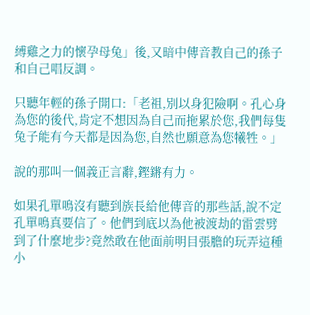縛雞之力的懷孕母兔」後,又暗中傳音教自己的孫子和自己唱反調。

只聽年輕的孫子開口:「老祖,別以身犯險啊。孔心身為您的後代,肯定不想因為自己而拖累於您,我們每隻兔子能有今天都是因為您,自然也願意為您犧牲。」

說的那叫一個義正言辭,鏗鏘有力。

如果孔單鳴沒有聽到族長給他傳音的那些話,說不定孔單鳴真要信了。他們到底以為他被渡劫的雷雲劈到了什麼地步?竟然敢在他面前明目張膽的玩弄這種小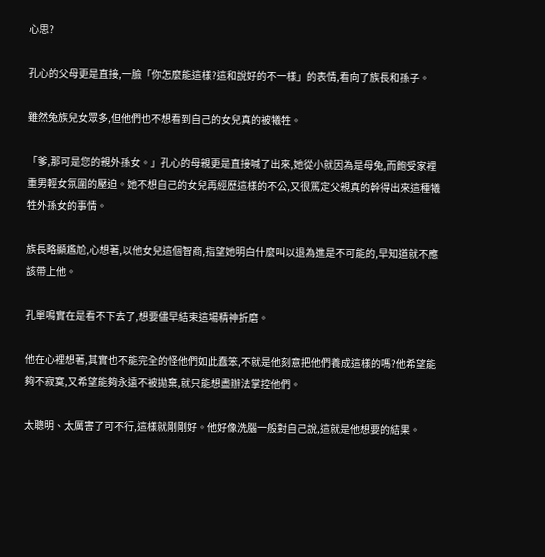心思?

孔心的父母更是直接,一臉「你怎麼能這樣?這和說好的不一樣」的表情,看向了族長和孫子。

雖然兔族兒女眾多,但他們也不想看到自己的女兒真的被犧牲。

「爹,那可是您的親外孫女。」孔心的母親更是直接喊了出來,她從小就因為是母兔,而飽受家裡重男輕女氛圍的壓迫。她不想自己的女兒再經歷這樣的不公,又很篤定父親真的幹得出來這種犧牲外孫女的事情。

族長略顯尷尬,心想著,以他女兒這個智商,指望她明白什麼叫以退為進是不可能的,早知道就不應該帶上他。

孔單鳴實在是看不下去了,想要儘早結束這場精神折磨。

他在心裡想著,其實也不能完全的怪他們如此蠢笨,不就是他刻意把他們養成這樣的嗎?他希望能夠不寂寞,又希望能夠永遠不被拋棄,就只能想盡辦法掌控他們。

太聰明、太厲害了可不行,這樣就剛剛好。他好像洗腦一般對自己說,這就是他想要的結果。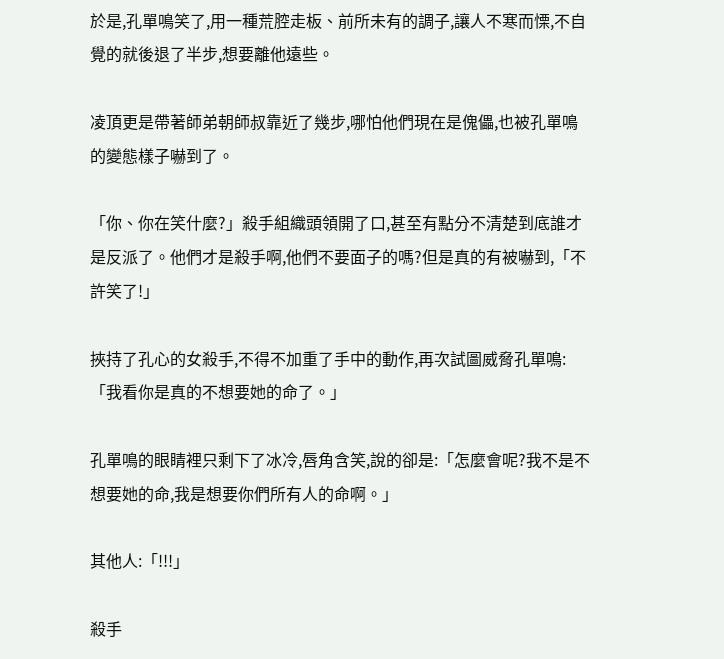於是,孔單鳴笑了,用一種荒腔走板、前所未有的調子,讓人不寒而慄,不自覺的就後退了半步,想要離他遠些。

凌頂更是帶著師弟朝師叔靠近了幾步,哪怕他們現在是傀儡,也被孔單鳴的變態樣子嚇到了。

「你、你在笑什麼?」殺手組織頭領開了口,甚至有點分不清楚到底誰才是反派了。他們才是殺手啊,他們不要面子的嗎?但是真的有被嚇到,「不許笑了!」

挾持了孔心的女殺手,不得不加重了手中的動作,再次試圖威脅孔單鳴:「我看你是真的不想要她的命了。」

孔單鳴的眼睛裡只剩下了冰冷,唇角含笑,說的卻是:「怎麼會呢?我不是不想要她的命,我是想要你們所有人的命啊。」

其他人:「!!!」

殺手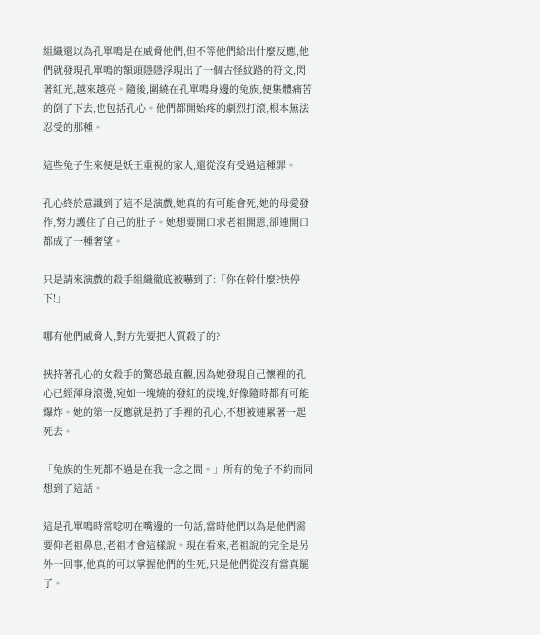組織還以為孔單鳴是在威脅他們,但不等他們給出什麼反應,他們就發現孔單鳴的額頭隱隱浮現出了一個古怪紋路的符文,閃著紅光,越來越亮。隨後,圍繞在孔單鳴身邊的兔族,便集體痛苦的倒了下去,也包括孔心。他們都開始疼的劇烈打滾,根本無法忍受的那種。

這些兔子生來便是妖王重視的家人,還從沒有受過這種罪。

孔心終於意識到了這不是演戲,她真的有可能會死,她的母愛發作,努力護住了自己的肚子。她想要開口求老祖開恩,卻連開口都成了一種奢望。

只是請來演戲的殺手組織徹底被嚇到了:「你在幹什麼?快停下!」

哪有他們威脅人,對方先要把人質殺了的?

挾持著孔心的女殺手的驚恐最直觀,因為她發現自己懷裡的孔心已經渾身滾燙,宛如一塊燒的發紅的炭塊,好像隨時都有可能爆炸。她的第一反應就是扔了手裡的孔心,不想被連累著一起死去。

「兔族的生死都不過是在我一念之間。」所有的兔子不約而同想到了這話。

這是孔單鳴時常唸叨在嘴邊的一句話,當時他們以為是他們需要仰老祖鼻息,老祖才會這樣說。現在看來,老祖說的完全是另外一回事,他真的可以掌握他們的生死,只是他們從沒有當真罷了。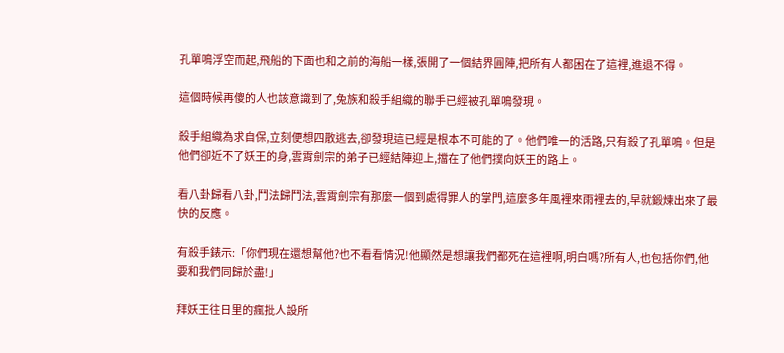孔單鳴浮空而起,飛船的下面也和之前的海船一樣,張開了一個結界圓陣,把所有人都困在了這裡,進退不得。

這個時候再傻的人也該意識到了,兔族和殺手組織的聯手已經被孔單鳴發現。

殺手組織為求自保,立刻便想四散逃去,卻發現這已經是根本不可能的了。他們唯一的活路,只有殺了孔單鳴。但是他們卻近不了妖王的身,雲霄劍宗的弟子已經結陣迎上,擋在了他們撲向妖王的路上。

看八卦歸看八卦,鬥法歸鬥法,雲霄劍宗有那麼一個到處得罪人的掌門,這麼多年風裡來雨裡去的,早就鍛煉出來了最快的反應。

有殺手錶示:「你們現在還想幫他?也不看看情況!他顯然是想讓我們都死在這裡啊,明白嗎?所有人,也包括你們,他要和我們同歸於盡!」

拜妖王往日里的瘋批人設所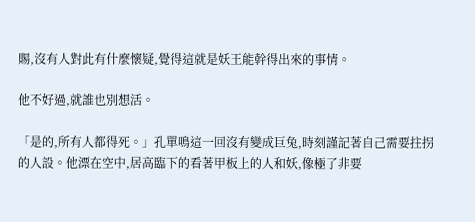賜,沒有人對此有什麼懷疑,覺得這就是妖王能幹得出來的事情。

他不好過,就誰也別想活。

「是的,所有人都得死。」孔單鳴這一回沒有變成巨兔,時刻謹記著自己需要拄拐的人設。他漂在空中,居高臨下的看著甲板上的人和妖,像極了非要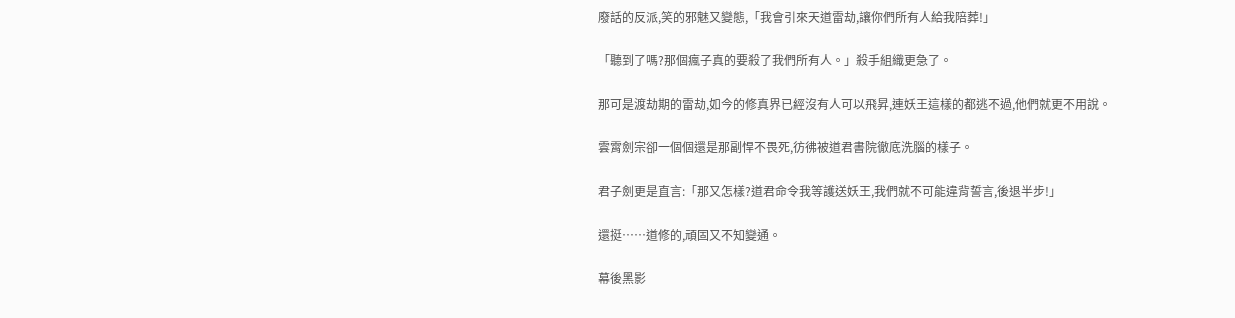廢話的反派,笑的邪魅又變態,「我會引來天道雷劫,讓你們所有人給我陪葬!」

「聽到了嗎?那個瘋子真的要殺了我們所有人。」殺手組織更急了。

那可是渡劫期的雷劫,如今的修真界已經沒有人可以飛昇,連妖王這樣的都逃不過,他們就更不用說。

雲霄劍宗卻一個個還是那副悍不畏死,彷彿被道君書院徹底洗腦的樣子。

君子劍更是直言:「那又怎樣?道君命令我等護送妖王,我們就不可能違背誓言,後退半步!」

還挺……道修的,頑固又不知變通。

幕後黑影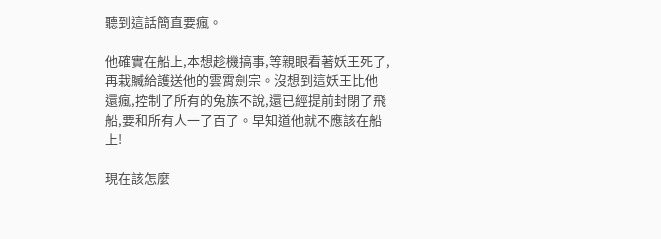聽到這話簡直要瘋。

他確實在船上,本想趁機搞事,等親眼看著妖王死了,再栽贓給護送他的雲霄劍宗。沒想到這妖王比他還瘋,控制了所有的兔族不說,還已經提前封閉了飛船,要和所有人一了百了。早知道他就不應該在船上!

現在該怎麼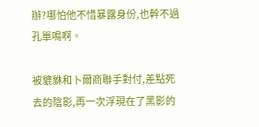辦?哪怕他不惜暴露身份,也幹不過孔單鳴啊。

被貔貅和卜爾商聯手對付,差點死去的陰影,再一次浮現在了黑影的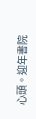心頭。迎年書院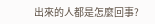出來的人都是怎麼回事?